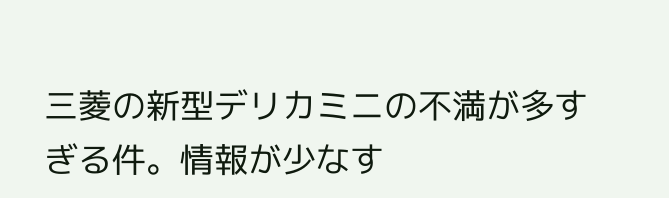三菱の新型デリカミニの不満が多すぎる件。情報が少なす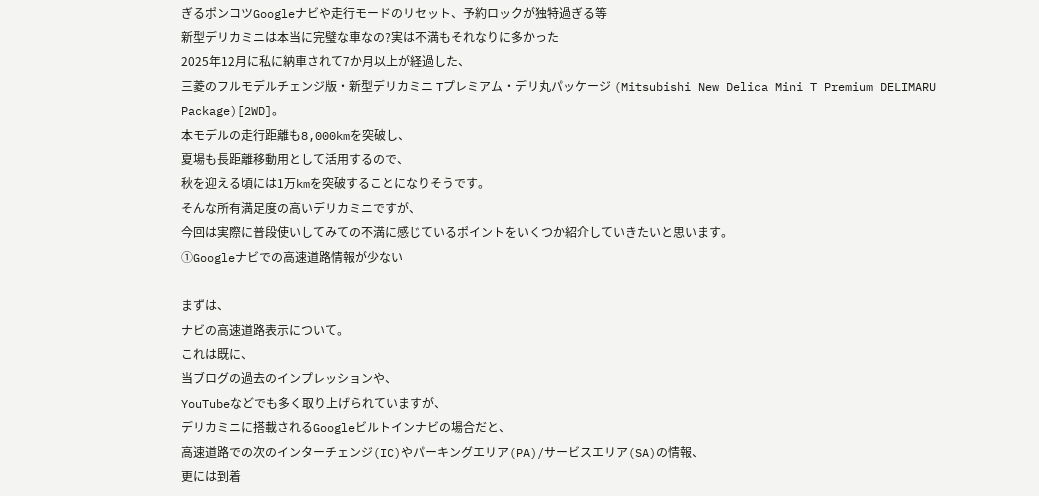ぎるポンコツGoogleナビや走行モードのリセット、予約ロックが独特過ぎる等
新型デリカミニは本当に完璧な車なの?実は不満もそれなりに多かった
2025年12月に私に納車されて7か月以上が経過した、
三菱のフルモデルチェンジ版・新型デリカミニ Tプレミアム・デリ丸パッケージ (Mitsubishi New Delica Mini T Premium DELIMARU Package)[2WD]。
本モデルの走行距離も8,000kmを突破し、
夏場も長距離移動用として活用するので、
秋を迎える頃には1万kmを突破することになりそうです。
そんな所有満足度の高いデリカミニですが、
今回は実際に普段使いしてみての不満に感じているポイントをいくつか紹介していきたいと思います。
➀Googleナビでの高速道路情報が少ない

まずは、
ナビの高速道路表示について。
これは既に、
当ブログの過去のインプレッションや、
YouTubeなどでも多く取り上げられていますが、
デリカミニに搭載されるGoogleビルトインナビの場合だと、
高速道路での次のインターチェンジ(IC)やパーキングエリア(PA)/サービスエリア(SA)の情報、
更には到着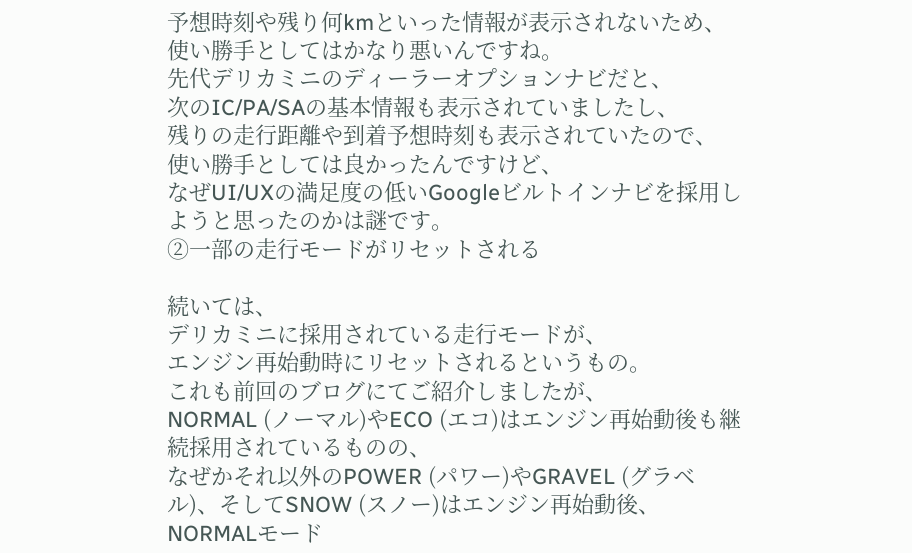予想時刻や残り何kmといった情報が表示されないため、
使い勝手としてはかなり悪いんですね。
先代デリカミニのディーラーオプションナビだと、
次のIC/PA/SAの基本情報も表示されていましたし、
残りの走行距離や到着予想時刻も表示されていたので、
使い勝手としては良かったんですけど、
なぜUI/UXの満足度の低いGoogleビルトインナビを採用しようと思ったのかは謎です。
②一部の走行モードがリセットされる

続いては、
デリカミニに採用されている走行モードが、
エンジン再始動時にリセットされるというもの。
これも前回のブログにてご紹介しましたが、
NORMAL (ノーマル)やECO (エコ)はエンジン再始動後も継続採用されているものの、
なぜかそれ以外のPOWER (パワー)やGRAVEL (グラベル)、そしてSNOW (スノー)はエンジン再始動後、
NORMALモード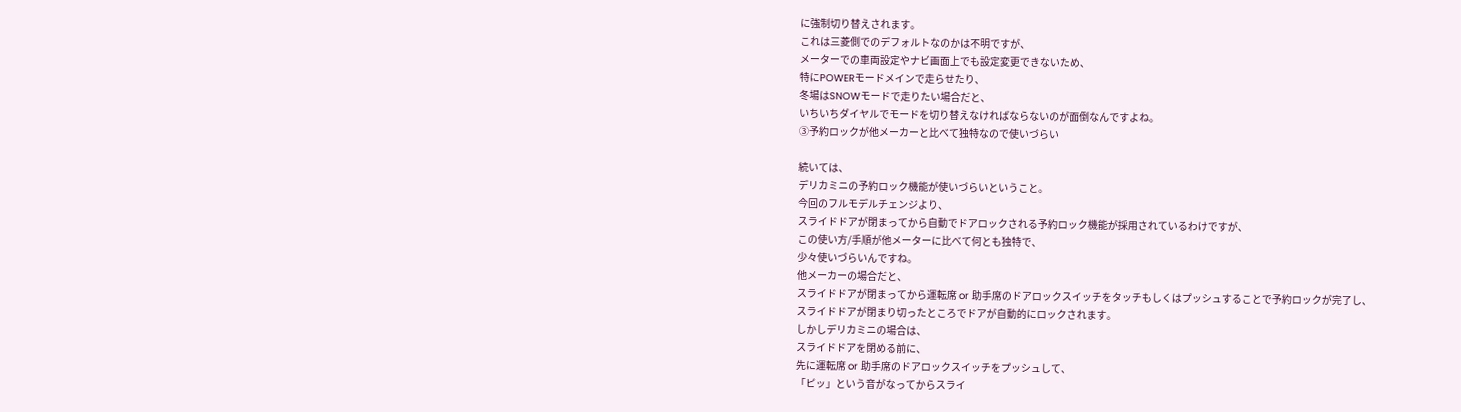に強制切り替えされます。
これは三菱側でのデフォルトなのかは不明ですが、
メーターでの車両設定やナビ画面上でも設定変更できないため、
特にPOWERモードメインで走らせたり、
冬場はSNOWモードで走りたい場合だと、
いちいちダイヤルでモードを切り替えなければならないのが面倒なんですよね。
③予約ロックが他メーカーと比べて独特なので使いづらい

続いては、
デリカミニの予約ロック機能が使いづらいということ。
今回のフルモデルチェンジより、
スライドドアが閉まってから自動でドアロックされる予約ロック機能が採用されているわけですが、
この使い方/手順が他メーターに比べて何とも独特で、
少々使いづらいんですね。
他メーカーの場合だと、
スライドドアが閉まってから運転席 or 助手席のドアロックスイッチをタッチもしくはプッシュすることで予約ロックが完了し、
スライドドアが閉まり切ったところでドアが自動的にロックされます。
しかしデリカミニの場合は、
スライドドアを閉める前に、
先に運転席 or 助手席のドアロックスイッチをプッシュして、
「ピッ」という音がなってからスライ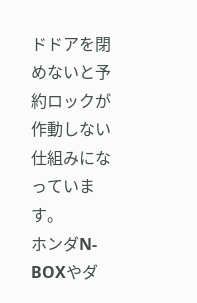ドドアを閉めないと予約ロックが作動しない仕組みになっています。
ホンダN-BOXやダ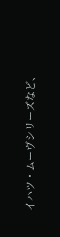イハツ・ムーヴシリーズなど、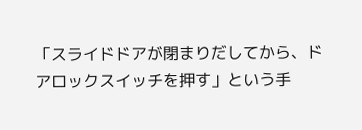「スライドドアが閉まりだしてから、ドアロックスイッチを押す」という手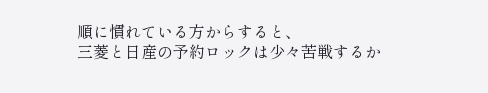順に慣れている方からすると、
三菱と日産の予約ロックは少々苦戦するか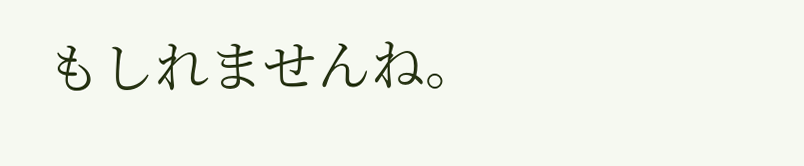もしれませんね。